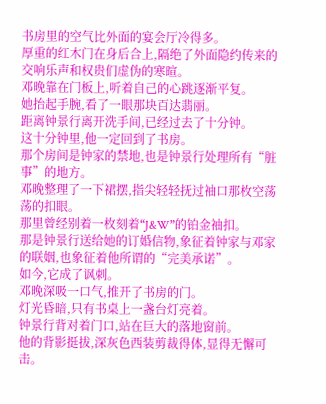书房里的空气比外面的宴会厅冷得多。
厚重的红木门在身后合上,隔绝了外面隐约传来的交响乐声和权贵们虚伪的寒暄。
邓晚靠在门板上,听着自己的心跳逐渐平复。
她抬起手腕,看了一眼那块百达翡丽。
距离钟景行离开洗手间,已经过去了十分钟。
这十分钟里,他一定回到了书房。
那个房间是钟家的禁地,也是钟景行处理所有“脏事”的地方。
邓晚整理了一下裙摆,指尖轻轻抚过袖口那枚空荡荡的扣眼。
那里曾经别着一枚刻着“J&W”的铂金袖扣。
那是钟景行送给她的订婚信物,象征着钟家与邓家的联姻,也象征着他所谓的“完美承诺”。
如今,它成了讽刺。
邓晚深吸一口气,推开了书房的门。
灯光昏暗,只有书桌上一盏台灯亮着。
钟景行背对着门口,站在巨大的落地窗前。
他的背影挺拔,深灰色西装剪裁得体,显得无懈可击。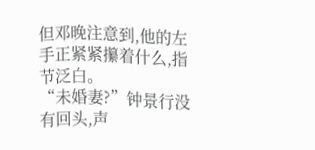但邓晚注意到,他的左手正紧紧攥着什么,指节泛白。
“未婚妻?”钟景行没有回头,声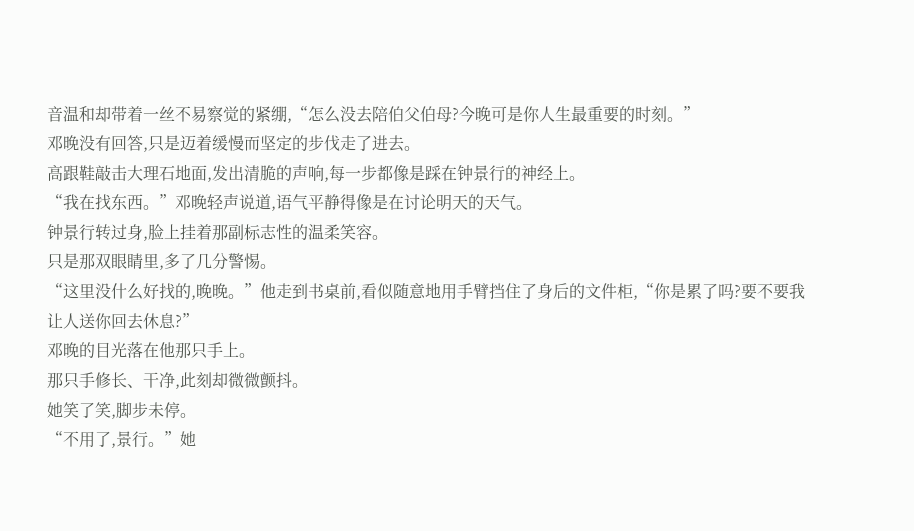音温和却带着一丝不易察觉的紧绷,“怎么没去陪伯父伯母?今晚可是你人生最重要的时刻。”
邓晚没有回答,只是迈着缓慢而坚定的步伐走了进去。
高跟鞋敲击大理石地面,发出清脆的声响,每一步都像是踩在钟景行的神经上。
“我在找东西。”邓晚轻声说道,语气平静得像是在讨论明天的天气。
钟景行转过身,脸上挂着那副标志性的温柔笑容。
只是那双眼睛里,多了几分警惕。
“这里没什么好找的,晚晚。”他走到书桌前,看似随意地用手臂挡住了身后的文件柜,“你是累了吗?要不要我让人送你回去休息?”
邓晚的目光落在他那只手上。
那只手修长、干净,此刻却微微颤抖。
她笑了笑,脚步未停。
“不用了,景行。”她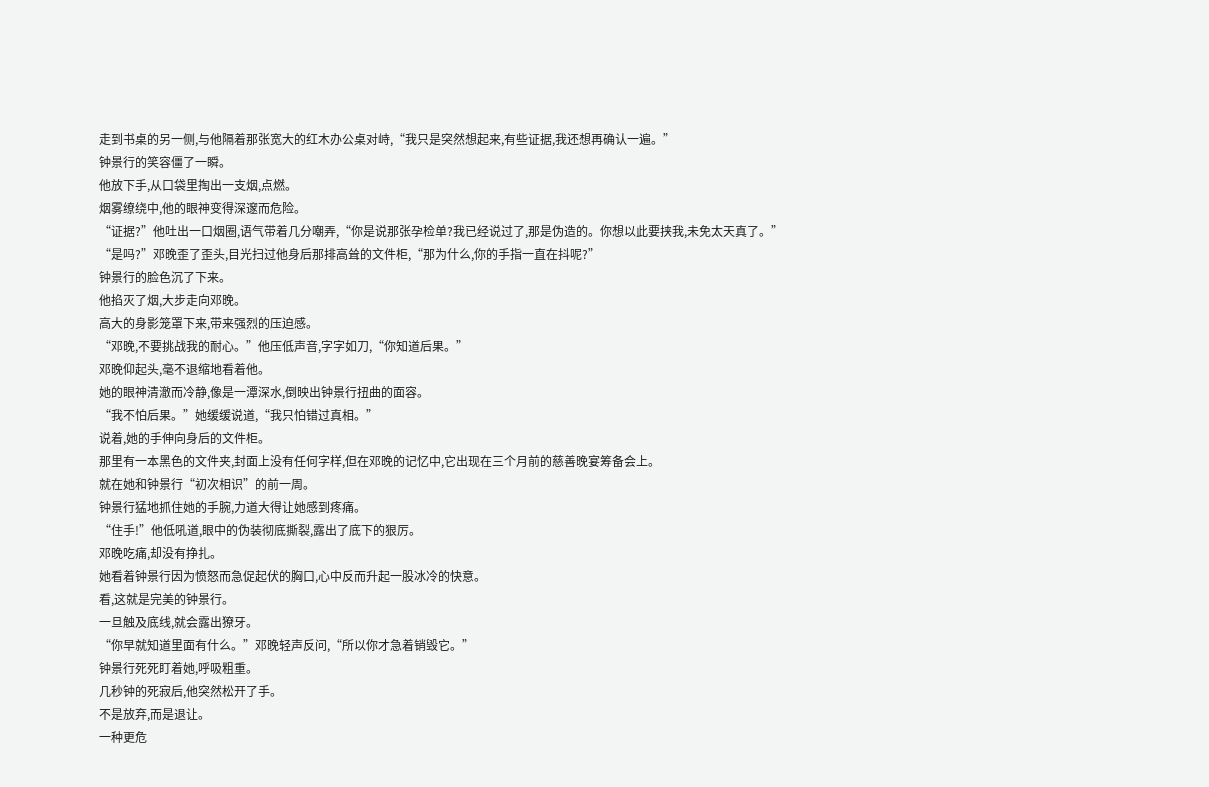走到书桌的另一侧,与他隔着那张宽大的红木办公桌对峙,“我只是突然想起来,有些证据,我还想再确认一遍。”
钟景行的笑容僵了一瞬。
他放下手,从口袋里掏出一支烟,点燃。
烟雾缭绕中,他的眼神变得深邃而危险。
“证据?”他吐出一口烟圈,语气带着几分嘲弄,“你是说那张孕检单?我已经说过了,那是伪造的。你想以此要挟我,未免太天真了。”
“是吗?”邓晚歪了歪头,目光扫过他身后那排高耸的文件柜,“那为什么,你的手指一直在抖呢?”
钟景行的脸色沉了下来。
他掐灭了烟,大步走向邓晚。
高大的身影笼罩下来,带来强烈的压迫感。
“邓晚,不要挑战我的耐心。”他压低声音,字字如刀,“你知道后果。”
邓晚仰起头,毫不退缩地看着他。
她的眼神清澈而冷静,像是一潭深水,倒映出钟景行扭曲的面容。
“我不怕后果。”她缓缓说道,“我只怕错过真相。”
说着,她的手伸向身后的文件柜。
那里有一本黑色的文件夹,封面上没有任何字样,但在邓晚的记忆中,它出现在三个月前的慈善晚宴筹备会上。
就在她和钟景行“初次相识”的前一周。
钟景行猛地抓住她的手腕,力道大得让她感到疼痛。
“住手!”他低吼道,眼中的伪装彻底撕裂,露出了底下的狠厉。
邓晚吃痛,却没有挣扎。
她看着钟景行因为愤怒而急促起伏的胸口,心中反而升起一股冰冷的快意。
看,这就是完美的钟景行。
一旦触及底线,就会露出獠牙。
“你早就知道里面有什么。”邓晚轻声反问,“所以你才急着销毁它。”
钟景行死死盯着她,呼吸粗重。
几秒钟的死寂后,他突然松开了手。
不是放弃,而是退让。
一种更危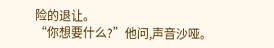险的退让。
“你想要什么?”他问,声音沙哑。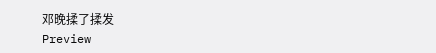邓晚揉了揉发
Preview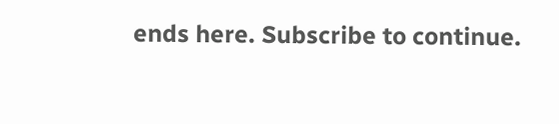ends here. Subscribe to continue.